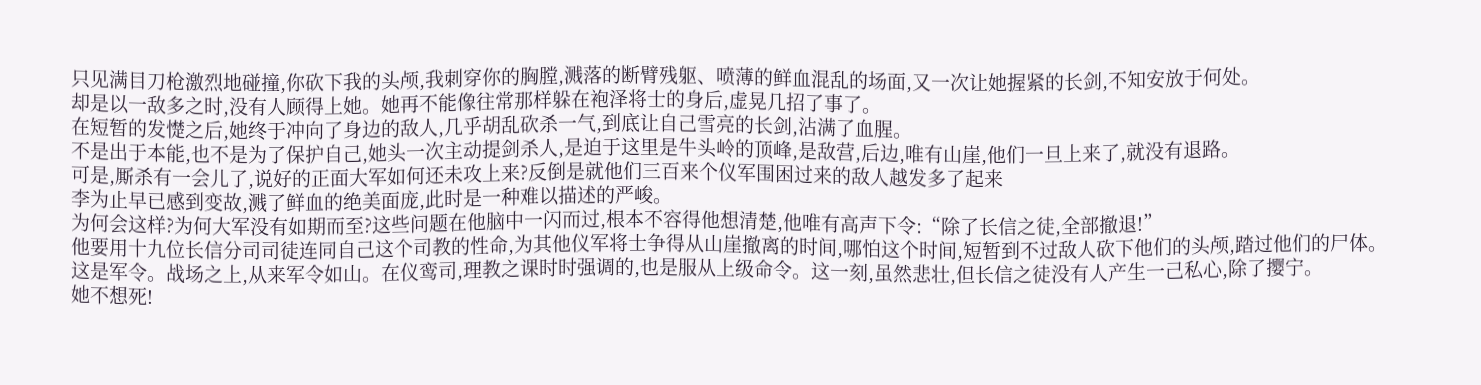只见满目刀枪激烈地碰撞,你砍下我的头颅,我刺穿你的胸膛,溅落的断臂残躯、喷薄的鲜血混乱的场面,又一次让她握紧的长剑,不知安放于何处。
却是以一敌多之时,没有人顾得上她。她再不能像往常那样躲在袍泽将士的身后,虚晃几招了事了。
在短暂的发憷之后,她终于冲向了身边的敌人,几乎胡乱砍杀一气,到底让自己雪亮的长剑,沾满了血腥。
不是出于本能,也不是为了保护自己,她头一次主动提剑杀人,是迫于这里是牛头岭的顶峰,是敌营,后边,唯有山崖,他们一旦上来了,就没有退路。
可是,厮杀有一会儿了,说好的正面大军如何还未攻上来?反倒是就他们三百来个仪军围困过来的敌人越发多了起来
李为止早已感到变故,溅了鲜血的绝美面庞,此时是一种难以描述的严峻。
为何会这样?为何大军没有如期而至?这些问题在他脑中一闪而过,根本不容得他想清楚,他唯有高声下令:“除了长信之徒,全部撤退!”
他要用十九位长信分司司徒连同自己这个司教的性命,为其他仪军将士争得从山崖撤离的时间,哪怕这个时间,短暂到不过敌人砍下他们的头颅,踏过他们的尸体。
这是军令。战场之上,从来军令如山。在仪鸾司,理教之课时时强调的,也是服从上级命令。这一刻,虽然悲壮,但长信之徒没有人产生一己私心,除了撄宁。
她不想死!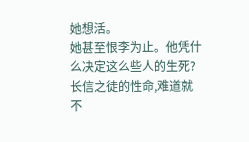她想活。
她甚至恨李为止。他凭什么决定这么些人的生死?长信之徒的性命,难道就不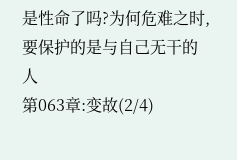是性命了吗?为何危难之时,要保护的是与自己无干的人
第063章:变故(2/4)